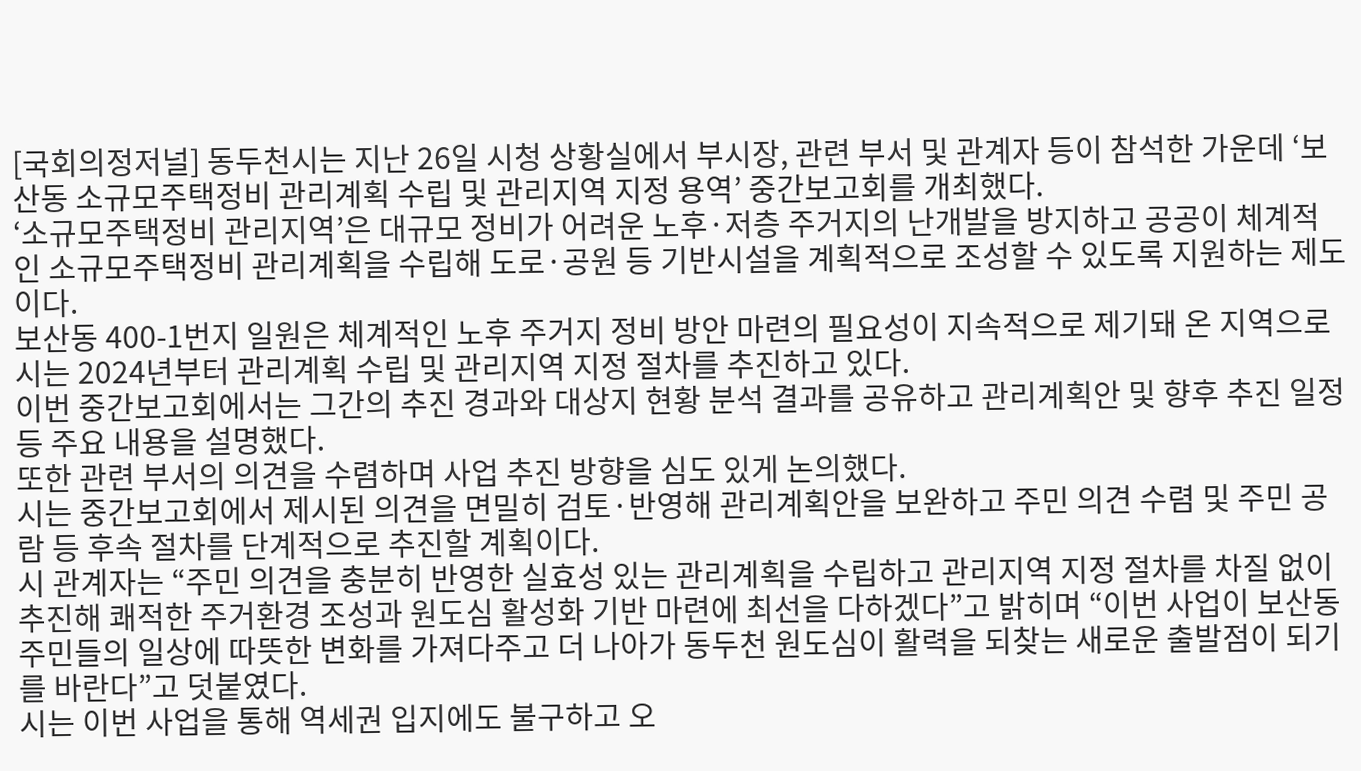[국회의정저널] 동두천시는 지난 26일 시청 상황실에서 부시장, 관련 부서 및 관계자 등이 참석한 가운데 ‘보산동 소규모주택정비 관리계획 수립 및 관리지역 지정 용역’ 중간보고회를 개최했다.
‘소규모주택정비 관리지역’은 대규모 정비가 어려운 노후·저층 주거지의 난개발을 방지하고 공공이 체계적인 소규모주택정비 관리계획을 수립해 도로·공원 등 기반시설을 계획적으로 조성할 수 있도록 지원하는 제도이다.
보산동 400-1번지 일원은 체계적인 노후 주거지 정비 방안 마련의 필요성이 지속적으로 제기돼 온 지역으로 시는 2024년부터 관리계획 수립 및 관리지역 지정 절차를 추진하고 있다.
이번 중간보고회에서는 그간의 추진 경과와 대상지 현황 분석 결과를 공유하고 관리계획안 및 향후 추진 일정 등 주요 내용을 설명했다.
또한 관련 부서의 의견을 수렴하며 사업 추진 방향을 심도 있게 논의했다.
시는 중간보고회에서 제시된 의견을 면밀히 검토·반영해 관리계획안을 보완하고 주민 의견 수렴 및 주민 공람 등 후속 절차를 단계적으로 추진할 계획이다.
시 관계자는 “주민 의견을 충분히 반영한 실효성 있는 관리계획을 수립하고 관리지역 지정 절차를 차질 없이 추진해 쾌적한 주거환경 조성과 원도심 활성화 기반 마련에 최선을 다하겠다”고 밝히며 “이번 사업이 보산동 주민들의 일상에 따뜻한 변화를 가져다주고 더 나아가 동두천 원도심이 활력을 되찾는 새로운 출발점이 되기를 바란다”고 덧붙였다.
시는 이번 사업을 통해 역세권 입지에도 불구하고 오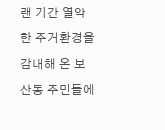랜 기간 열악한 주거환경을 감내해 온 보산동 주민들에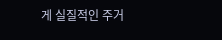게 실질적인 주거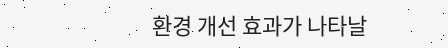환경 개선 효과가 나타날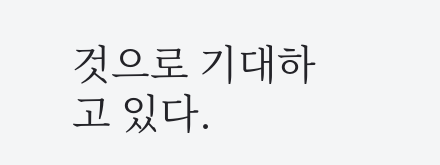것으로 기대하고 있다.